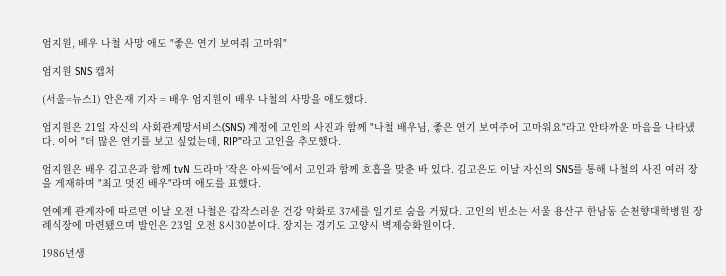엄지원, 배우 나철 사망 애도 "좋은 연기 보여줘 고마워"

엄지원 SNS 캡처

(서울=뉴스1) 안은재 기자 = 배우 엄지원이 배우 나철의 사망을 애도했다.

엄지원은 21일 자신의 사회관계망서비스(SNS) 계정에 고인의 사진과 함께 "나철 배우님, 좋은 연기 보여주어 고마워요"라고 안타까운 마음을 나타냈다. 이어 "더 많은 연기를 보고 싶었는데, RIP"라고 고인을 추모했다.

엄지원은 배우 김고은과 함께 tvN 드라마 '작은 아씨들'에서 고인과 함께 호흡을 맞춘 바 있다. 김고은도 이날 자신의 SNS를 통해 나철의 사진 여러 장을 게재하며 "최고 멋진 배우"라며 애도를 표했다.

연예계 관계자에 따르면 이날 오전 나철은 갑작스러운 건강 악화로 37세를 일기로 숨을 거뒀다. 고인의 빈소는 서울 용산구 한남동 순천향대학병원 장례식장에 마련됐으며 발인은 23일 오전 8시30분이다. 장지는 경기도 고양시 벽제승화원이다.

1986년생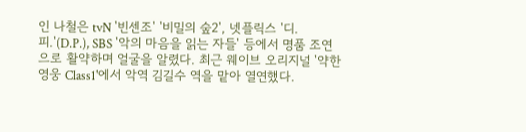인 나철은 tvN '빈센조' '비밀의 숲2', 넷플릭스 '디.피.'(D.P.), SBS '악의 마음을 읽는 자들' 등에서 명품 조연으로 활약하며 얼굴을 알렸다. 최근 웨이브 오리지널 '약한영웅 Class1'에서 악역 김길수 역을 맡아 열연했다.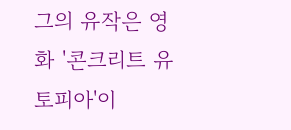그의 유작은 영화 '콘크리트 유토피아'이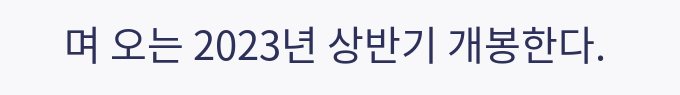며 오는 2023년 상반기 개봉한다.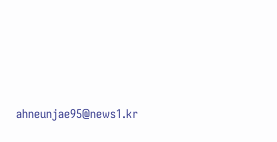ahneunjae95@news1.kr